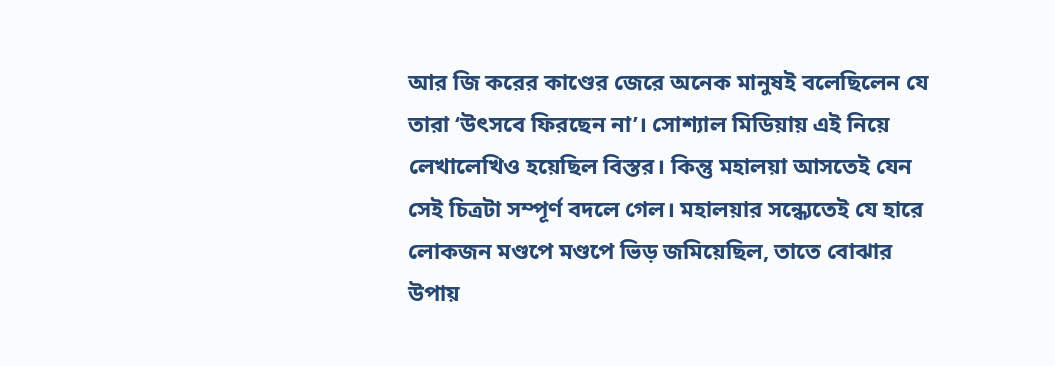আর জি করের কাণ্ডের জেরে অনেক মানুষই বলেছিলেন যে তারা ‘উৎসবে ফিরছেন না’। সোশ্যাল মিডিয়ায় এই নিয়ে লেখালেখিও হয়েছিল বিস্তর। কিন্তু মহালয়া আসতেই যেন সেই চিত্রটা সম্পূর্ণ বদলে গেল। মহালয়ার সন্ধ্যেতেই যে হারে লোকজন মণ্ডপে মণ্ডপে ভিড় জমিয়েছিল, তাতে বোঝার উপায়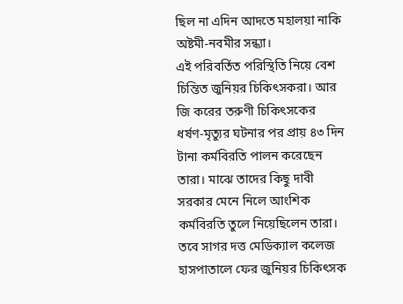ছিল না এদিন আদতে মহালয়া নাকি অষ্টমী-নবমীর সন্ধ্যা।
এই পরিবর্তিত পরিস্থিতি নিয়ে বেশ চিন্তিত জুনিয়র চিকিৎসকরা। আর জি করের তরুণী চিকিৎসকের ধর্ষণ-মৃত্যুর ঘটনার পর প্রায় ৪৩ দিন টানা কর্মবিরতি পালন করেছেন তারা। মাঝে তাদের কিছু দাবী সরকার মেনে নিলে আংশিক কর্মবিরতি তুলে নিয়েছিলেন তারা। তবে সাগর দত্ত মেডিক্যাল কলেজ হাসপাতালে ফের জুনিয়র চিকিৎসক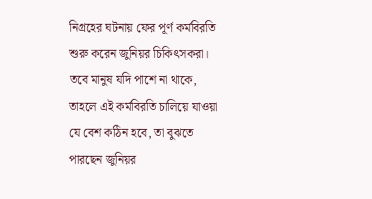নিগ্রহের ঘটনায় ফের পূর্ণ কর্মবিরতি শুরু করেন জুনিয়র চিকিৎসকরা।
তবে মানুষ যদি পাশে না থাকে, তাহলে এই কর্মবিরতি চালিয়ে যাওয়া যে বেশ কঠিন হবে, তা বুঝতে পারছেন জুনিয়র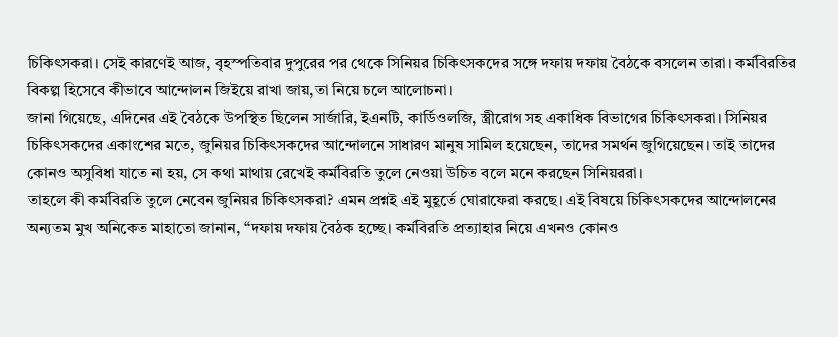চিকিৎসকরা। সেই কারণেই আজ, বৃহস্পতিবার দুপুরের পর থেকে সিনিয়র চিকিৎসকদের সঙ্গে দফায় দফায় বৈঠকে বসলেন তারা। কর্মবিরতির বিকল্প হিসেবে কীভাবে আন্দোলন জিইয়ে রাখা জায়,তা নিয়ে চলে আলোচনা।
জানা গিয়েছে, এদিনের এই বৈঠকে উপস্থিত ছিলেন সার্জারি, ইএনটি, কার্ডিওলজি, স্ত্রীরোগ সহ একাধিক বিভাগের চিকিৎসকরা। সিনিয়র চিকিৎসকদের একাংশের মতে, জুনিয়র চিকিৎসকদের আন্দোলনে সাধারণ মানুষ সামিল হয়েছেন, তাদের সমর্থন জুগিয়েছেন। তাই তাদের কোনও অসুবিধা যাতে না হয়, সে কথা মাথায় রেখেই কর্মবিরতি তুলে নেওয়া উচিত বলে মনে করছেন সিনিয়ররা।
তাহলে কী কর্মবিরতি তুলে নেবেন জুনিয়র চিকিৎসকরা? এমন প্রশ্নই এই মুহূর্তে ঘোরাফেরা করছে। এই বিষয়ে চিকিৎসকদের আন্দোলনের অন্যতম মুখ অনিকেত মাহাতো জানান, “দফায় দফায় বৈঠক হচ্ছে। কর্মবিরতি প্রত্যাহার নিয়ে এখনও কোনও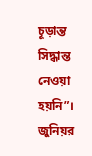চূড়ান্ত সিদ্ধান্ত নেওয়া হয়নি”।
জুনিয়র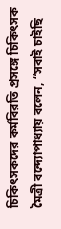চিকিৎসকদের কর্মবিরতি প্রসঙ্গে চিকিৎসক মৈত্রী বন্দ্যোপাধ্যায় বলেন, “সবাই চাইছি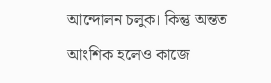আন্দোলন চলুক। কিন্তু অন্তত আংশিক হলেও কাজে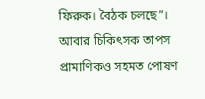ফিরুক। বৈঠক চলছে”। আবার চিকিৎসক তাপস প্রামাণিকও সহমত পোষণ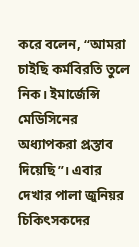করে বলেন, “আমরা চাইছি কর্মবিরতি তুলে নিক। ইমার্জেন্সি মেডিসিনের অধ্যাপকরা প্রস্তাব দিয়েছি”। এবার দেখার পালা জুনিয়র চিকিৎসকদের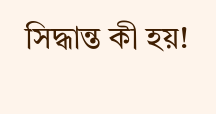সিদ্ধান্ত কী হয়!